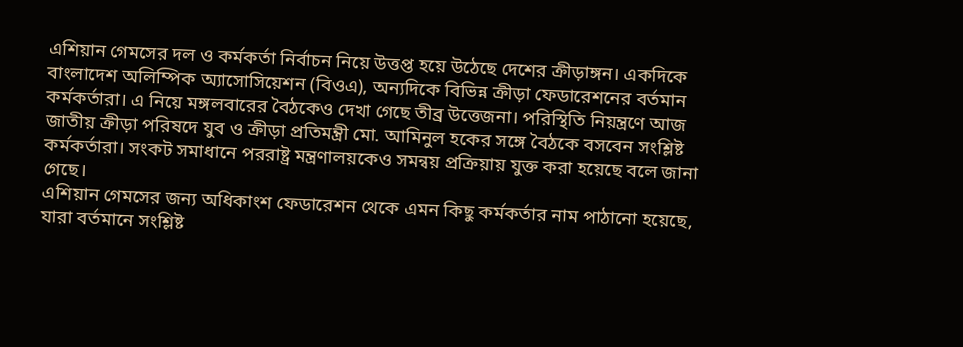এশিয়ান গেমসের দল ও কর্মকর্তা নির্বাচন নিয়ে উত্তপ্ত হয়ে উঠেছে দেশের ক্রীড়াঙ্গন। একদিকে বাংলাদেশ অলিম্পিক অ্যাসোসিয়েশন (বিওএ), অন্যদিকে বিভিন্ন ক্রীড়া ফেডারেশনের বর্তমান কর্মকর্তারা। এ নিয়ে মঙ্গলবারের বৈঠকেও দেখা গেছে তীব্র উত্তেজনা। পরিস্থিতি নিয়ন্ত্রণে আজ জাতীয় ক্রীড়া পরিষদে যুব ও ক্রীড়া প্রতিমন্ত্রী মো. আমিনুল হকের সঙ্গে বৈঠকে বসবেন সংশ্লিষ্ট কর্মকর্তারা। সংকট সমাধানে পররাষ্ট্র মন্ত্রণালয়কেও সমন্বয় প্রক্রিয়ায় যুক্ত করা হয়েছে বলে জানা গেছে।
এশিয়ান গেমসের জন্য অধিকাংশ ফেডারেশন থেকে এমন কিছু কর্মকর্তার নাম পাঠানো হয়েছে, যারা বর্তমানে সংশ্লিষ্ট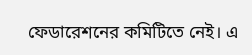ফেডারেশনের কমিটিতে নেই। এ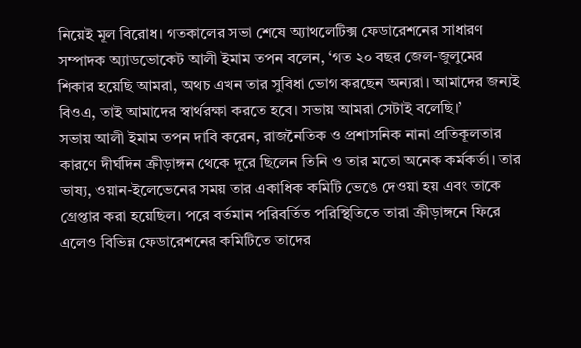নিয়েই মূল বিরোধ। গতকালের সভা শেষে অ্যাথলেটিক্স ফেডারেশনের সাধারণ সম্পাদক অ্যাডভোকেট আলী ইমাম তপন বলেন, ‘গত ২০ বছর জেল-জুলুমের শিকার হয়েছি আমরা, অথচ এখন তার সুবিধা ভোগ করছেন অন্যরা। আমাদের জন্যই বিওএ, তাই আমাদের স্বার্থরক্ষা করতে হবে। সভায় আমরা সেটাই বলেছি।’
সভায় আলী ইমাম তপন দাবি করেন, রাজনৈতিক ও প্রশাসনিক নানা প্রতিকূলতার কারণে দীর্ঘদিন ক্রীড়াঙ্গন থেকে দূরে ছিলেন তিনি ও তার মতো অনেক কর্মকর্তা। তার ভাষ্য, ওয়ান-ইলেভেনের সময় তার একাধিক কমিটি ভেঙে দেওয়া হয় এবং তাকে গ্রেপ্তার করা হয়েছিল। পরে বর্তমান পরিবর্তিত পরিস্থিতিতে তারা ক্রীড়াঙ্গনে ফিরে এলেও বিভিন্ন ফেডারেশনের কমিটিতে তাদের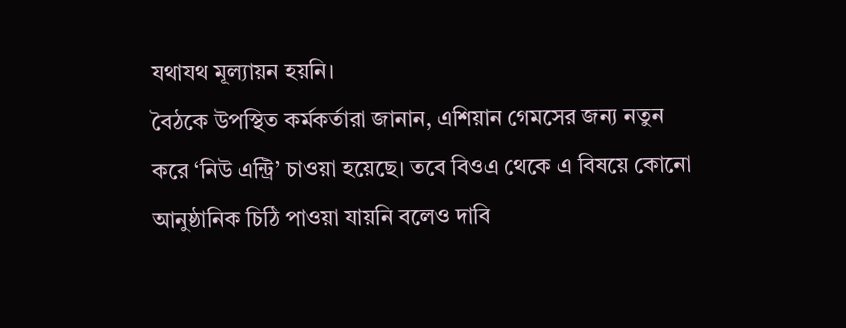যথাযথ মূল্যায়ন হয়নি।
বৈঠকে উপস্থিত কর্মকর্তারা জানান, এশিয়ান গেমসের জন্য নতুন করে ‘নিউ এন্ট্রি’ চাওয়া হয়েছে। তবে বিওএ থেকে এ বিষয়ে কোনো আনুষ্ঠানিক চিঠি পাওয়া যায়নি বলেও দাবি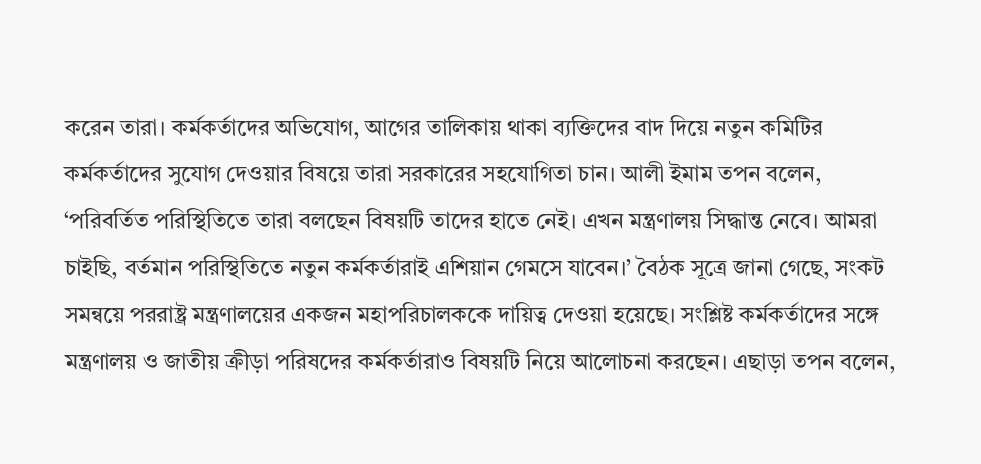করেন তারা। কর্মকর্তাদের অভিযোগ, আগের তালিকায় থাকা ব্যক্তিদের বাদ দিয়ে নতুন কমিটির কর্মকর্তাদের সুযোগ দেওয়ার বিষয়ে তারা সরকারের সহযোগিতা চান। আলী ইমাম তপন বলেন, ‘পরিবর্তিত পরিস্থিতিতে তারা বলছেন বিষয়টি তাদের হাতে নেই। এখন মন্ত্রণালয় সিদ্ধান্ত নেবে। আমরা চাইছি, বর্তমান পরিস্থিতিতে নতুন কর্মকর্তারাই এশিয়ান গেমসে যাবেন।’ বৈঠক সূত্রে জানা গেছে, সংকট সমন্বয়ে পররাষ্ট্র মন্ত্রণালয়ের একজন মহাপরিচালককে দায়িত্ব দেওয়া হয়েছে। সংশ্লিষ্ট কর্মকর্তাদের সঙ্গে মন্ত্রণালয় ও জাতীয় ক্রীড়া পরিষদের কর্মকর্তারাও বিষয়টি নিয়ে আলোচনা করছেন। এছাড়া তপন বলেন,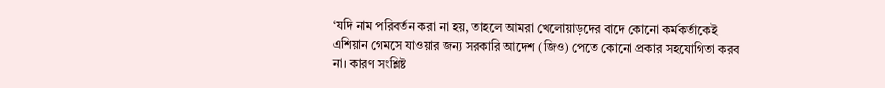‘যদি নাম পরিবর্তন করা না হয়, তাহলে আমরা খেলোয়াড়দের বাদে কোনো কর্মকর্তাকেই এশিয়ান গেমসে যাওয়ার জন্য সরকারি আদেশ (জিও) পেতে কোনো প্রকার সহযোগিতা করব না। কারণ সংশ্লিষ্ট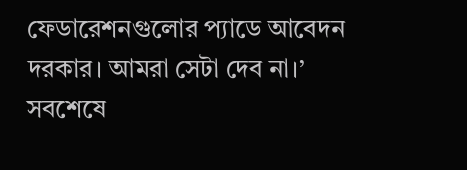ফেডারেশনগুলোর প্যাডে আবেদন দরকার। আমরা সেটা দেব না।’
সবশেষে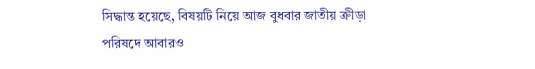সিদ্ধান্ত হয়েছে, বিষয়টি নিয়ে আজ বুধবার জাতীয় ক্রীড়া পরিষদে আবারও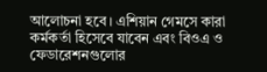আলোচনা হবে। এশিয়ান গেমসে কারা কর্মকর্তা হিসেবে যাবেন এবং বিওএ ও ফেডারেশনগুলোর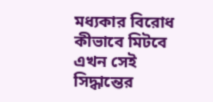মধ্যকার বিরোধ কীভাবে মিটবে এখন সেই সিদ্ধান্তের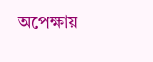অপেক্ষায়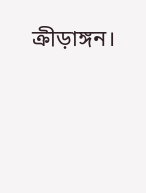ক্রীড়াঙ্গন।